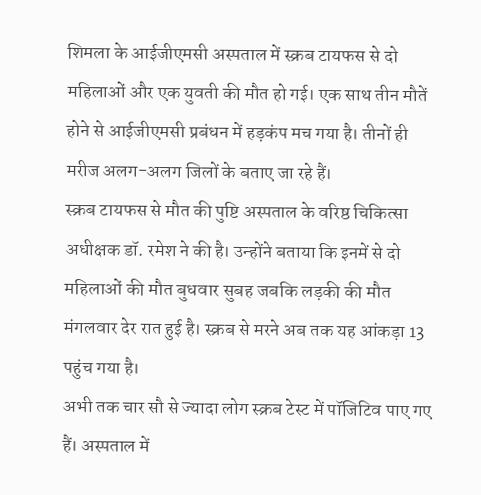शिमला के आईजीएमसी अस्पताल में स्क्रब टायफस से दो महिलाओं और एक युवती की मौत हो गई। एक साथ तीन मौतें होने से आईजीएमसी प्रबंधन में हड़कंप मच गया है। तीनों ही मरीज अलग-अलग जिलों के बताए जा रहे हैं।
स्क्रब टायफस से मौत की पुष्टि अस्पताल के वरिष्ठ चिकित्सा अधीक्षक डॉ. रमेश ने की है। उन्होंने बताया कि इनमें से दो महिलाओं की मौत बुधवार सुबह जबकि लड़की की मौत मंगलवार देर रात हुई है। स्क्रब से मरने अब तक यह आंकड़ा 13 पहुंच गया है।
अभी तक चार सौ से ज्यादा लोग स्क्रब टेस्ट में पॉजिटिव पाए गए हैं। अस्पताल में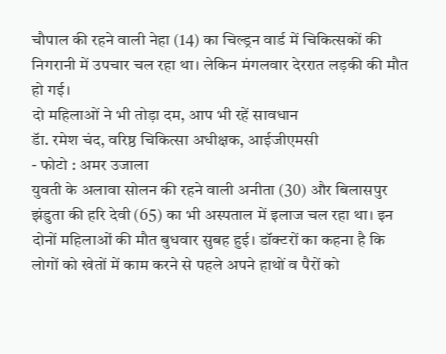चौपाल की रहने वाली नेहा (14) का चिल्ड्रन वार्ड में चिकित्सकों की निगरानी में उपचार चल रहा था। लेकिन मंगलवार देररात लड़की की मौत हो गई।
दो महिलाओं ने भी तोड़ा दम, आप भी रहें सावधान
डॅा. रमेश चंद, वरिष्ठ चिकित्सा अधीक्षक, आईजीएमसी
- फोटो : अमर उजाला
युवती के अलावा सोलन की रहने वाली अनीता (30) और बिलासपुर झंडुता की हरि देवी (65) का भी अस्पताल में इलाज चल रहा था। इन दोनों महिलाओं की मौत बुधवार सुबह हुई। डॉक्टरों का कहना है कि लोगों को खेतों में काम करने से पहले अपने हाथों व पैरों को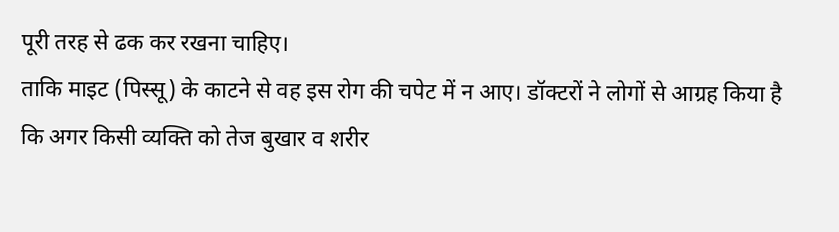पूरी तरह से ढक कर रखना चाहिए।
ताकि माइट (पिस्सू) के काटने से वह इस रोग की चपेट में न आए। डॉक्टरों ने लोगों से आग्रह किया है कि अगर किसी व्यक्ति को तेज बुखार व शरीर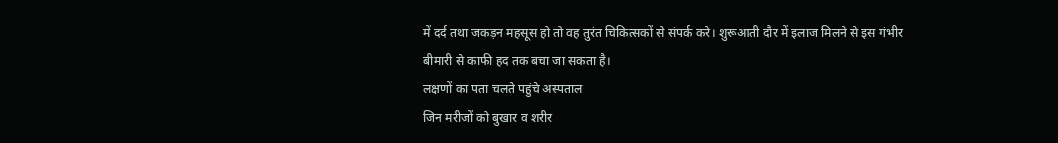में दर्द तथा जकड़न महसूस हो तो वह तुरंत चिकित्सकों से संपर्क करे। शुरूआती दौर में इलाज मिलने से इस गंभीर बीमारी से काफी हद तक बचा जा सकता है।
लक्षणों का पता चलते पहुंचे अस्पताल
जिन मरीजों को बुखार व शरीर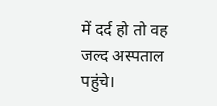में दर्द हो तो वह जल्द अस्पताल पहुंचे।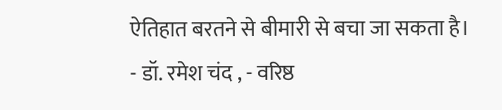ऐतिहात बरतने से बीमारी से बचा जा सकता है।
- डॉ. रमेश चंद , - वरिष्ठ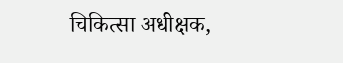चिकित्सा अधीक्षक,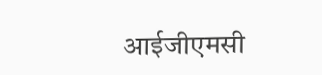आईजीएमसी